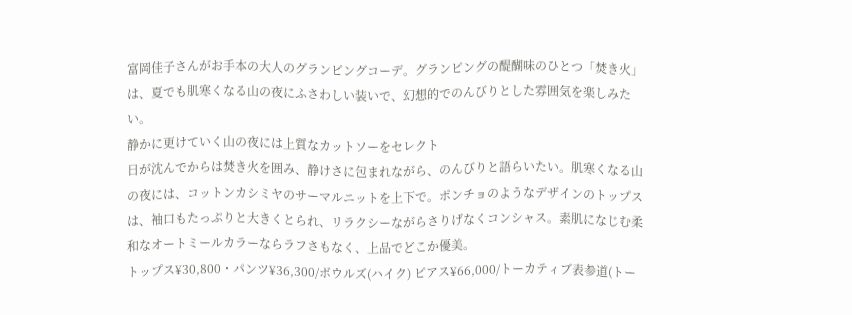富岡佳子さんがお手本の大人のグランピングコーデ。グランピングの醍醐味のひとつ「焚き火」は、夏でも肌寒くなる山の夜にふさわしい装いで、幻想的でのんびりとした雰囲気を楽しみたい。
静かに更けていく山の夜には上質なカットソーをセレクト
日が沈んでからは焚き火を囲み、静けさに包まれながら、のんびりと語らいたい。肌寒くなる山の夜には、コットンカシミヤのサーマルニットを上下で。ポンチョのようなデザインのトップスは、袖口もたっぷりと大きくとられ、リラクシーながらさりげなくコンシャス。素肌になじむ柔和なオートミールカラーならラフさもなく、上品でどこか優美。
トップス¥30,800・パンツ¥36,300/ボウルズ(ハイク) ピアス¥66,000/トーカティブ表参道(トー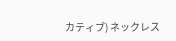カティブ) ネックレス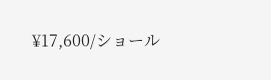¥17,600/ショール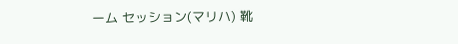ーム セッション(マリハ) 靴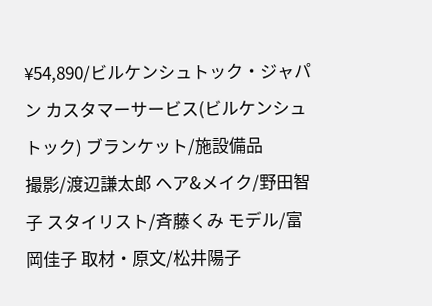¥54,890/ビルケンシュトック・ジャパン カスタマーサービス(ビルケンシュトック) ブランケット/施設備品
撮影/渡辺謙太郎 ヘア&メイク/野田智子 スタイリスト/斉藤くみ モデル/富岡佳子 取材・原文/松井陽子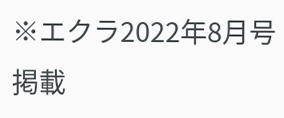※エクラ2022年8月号掲載